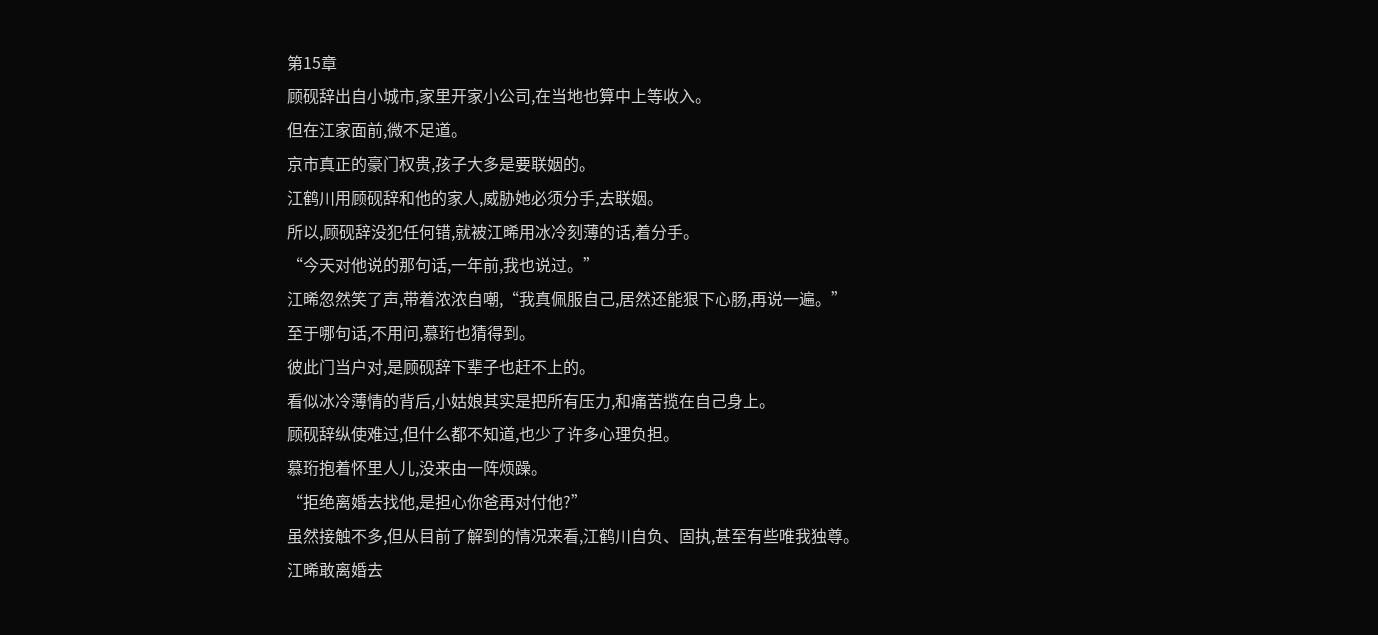第15章
顾砚辞出自小城市,家里开家小公司,在当地也算中上等收入。
但在江家面前,微不足道。
京市真正的豪门权贵,孩子大多是要联姻的。
江鹤川用顾砚辞和他的家人,威胁她必须分手,去联姻。
所以,顾砚辞没犯任何错,就被江晞用冰冷刻薄的话,着分手。
“今天对他说的那句话,一年前,我也说过。”
江晞忽然笑了声,带着浓浓自嘲,“我真佩服自己,居然还能狠下心肠,再说一遍。”
至于哪句话,不用问,慕珩也猜得到。
彼此门当户对,是顾砚辞下辈子也赶不上的。
看似冰冷薄情的背后,小姑娘其实是把所有压力,和痛苦揽在自己身上。
顾砚辞纵使难过,但什么都不知道,也少了许多心理负担。
慕珩抱着怀里人儿,没来由一阵烦躁。
“拒绝离婚去找他,是担心你爸再对付他?”
虽然接触不多,但从目前了解到的情况来看,江鹤川自负、固执,甚至有些唯我独尊。
江晞敢离婚去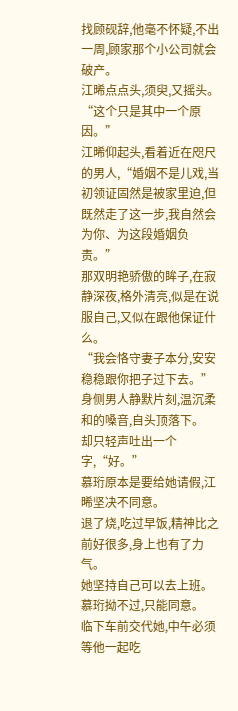找顾砚辞,他毫不怀疑,不出一周,顾家那个小公司就会破产。
江晞点点头,须臾,又摇头。
“这个只是其中一个原因。”
江晞仰起头,看着近在咫尺的男人,“婚姻不是儿戏,当初领证固然是被家里迫,但既然走了这一步,我自然会为你、为这段婚姻负责。”
那双明艳骄傲的眸子,在寂静深夜,格外清亮,似是在说服自己,又似在跟他保证什么。
“我会恪守妻子本分,安安稳稳跟你把子过下去。”
身侧男人静默片刻,温沉柔和的嗓音,自头顶落下。
却只轻声吐出一个字,“好。”
慕珩原本是要给她请假,江晞坚决不同意。
退了烧,吃过早饭,精神比之前好很多,身上也有了力气。
她坚持自己可以去上班。
慕珩拗不过,只能同意。
临下车前交代她,中午必须等他一起吃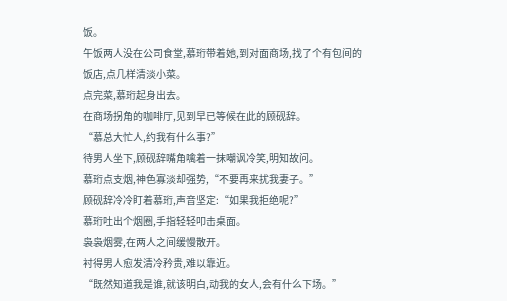饭。
午饭两人没在公司食堂,慕珩带着她,到对面商场,找了个有包间的饭店,点几样清淡小菜。
点完菜,慕珩起身出去。
在商场拐角的咖啡厅,见到早已等候在此的顾砚辞。
“慕总大忙人,约我有什么事?”
待男人坐下,顾砚辞嘴角噙着一抹嘲讽冷笑,明知故问。
慕珩点支烟,神色寡淡却强势,“不要再来扰我妻子。”
顾砚辞冷冷盯着慕珩,声音坚定:“如果我拒绝呢?”
慕珩吐出个烟圈,手指轻轻叩击桌面。
袅袅烟雾,在两人之间缓慢散开。
衬得男人愈发清冷矜贵,难以靠近。
“既然知道我是谁,就该明白,动我的女人,会有什么下场。”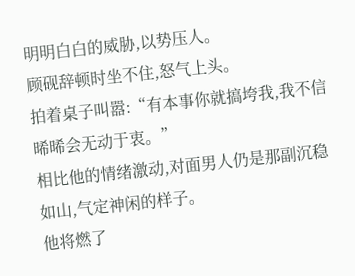明明白白的威胁,以势压人。
顾砚辞顿时坐不住,怒气上头。
拍着桌子叫嚣:“有本事你就搞垮我,我不信晞晞会无动于衷。”
相比他的情绪激动,对面男人仍是那副沉稳如山,气定神闲的样子。
他将燃了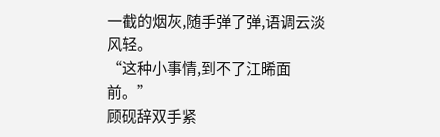一截的烟灰,随手弹了弹,语调云淡风轻。
“这种小事情,到不了江晞面前。”
顾砚辞双手紧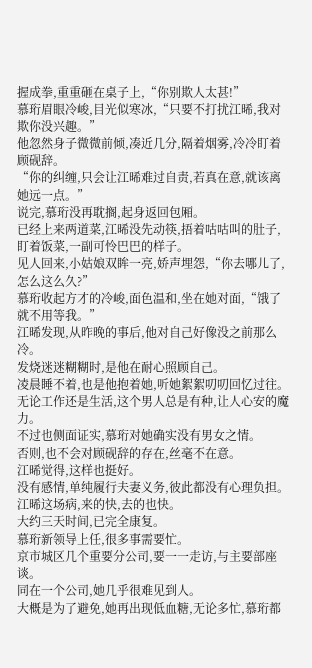握成拳,重重砸在桌子上,“你别欺人太甚!”
慕珩眉眼冷峻,目光似寒冰,“只要不打扰江晞,我对欺你没兴趣。”
他忽然身子微微前倾,凑近几分,隔着烟雾,冷冷盯着顾砚辞。
“你的纠缠,只会让江晞难过自责,若真在意,就该离她远一点。”
说完,慕珩没再耽搁,起身返回包厢。
已经上来两道菜,江晞没先动筷,捂着咕咕叫的肚子,盯着饭菜,一副可怜巴巴的样子。
见人回来,小姑娘双眸一亮,娇声埋怨,“你去哪儿了,怎么这么久?”
慕珩收起方才的冷峻,面色温和,坐在她对面,“饿了就不用等我。”
江晞发现,从昨晚的事后,他对自己好像没之前那么冷。
发烧迷迷糊糊时,是他在耐心照顾自己。
凌晨睡不着,也是他抱着她,听她絮絮叨叨回忆过往。
无论工作还是生活,这个男人总是有种,让人心安的魔力。
不过也侧面证实,慕珩对她确实没有男女之情。
否则,也不会对顾砚辞的存在,丝毫不在意。
江晞觉得,这样也挺好。
没有感情,单纯履行夫妻义务,彼此都没有心理负担。
江晞这场病,来的快,去的也快。
大约三天时间,已完全康复。
慕珩新领导上任,很多事需要忙。
京市城区几个重要分公司,要一一走访,与主要部座谈。
同在一个公司,她几乎很难见到人。
大概是为了避免,她再出现低血糖,无论多忙,慕珩都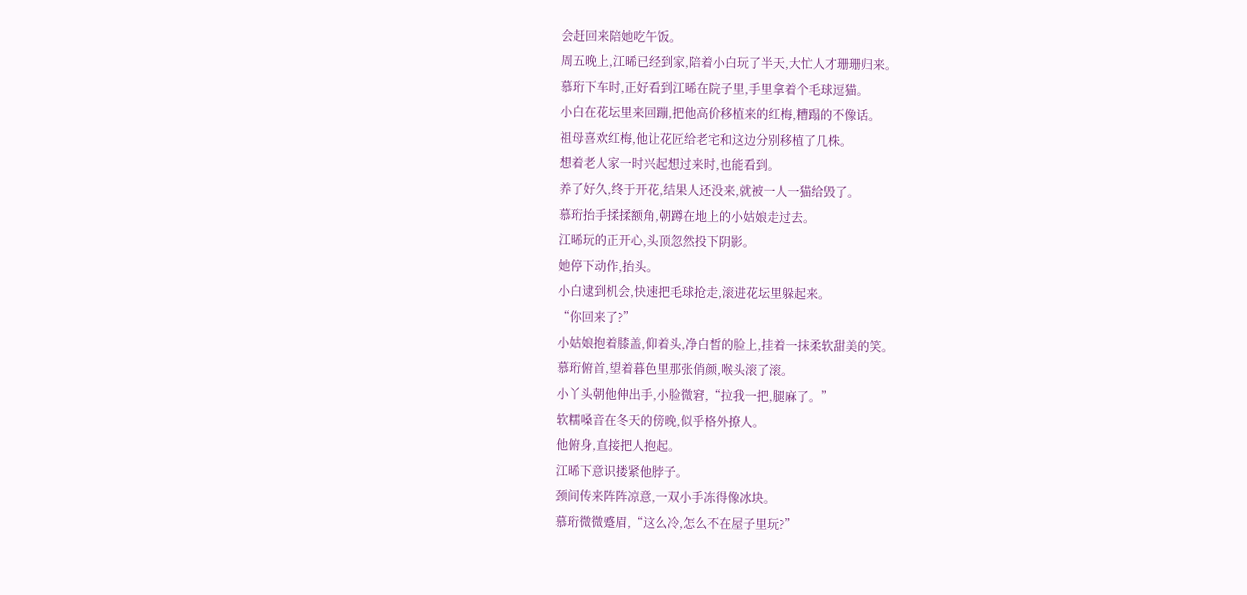会赶回来陪她吃午饭。
周五晚上,江晞已经到家,陪着小白玩了半天,大忙人才珊珊归来。
慕珩下车时,正好看到江晞在院子里,手里拿着个毛球逗猫。
小白在花坛里来回蹦,把他高价移植来的红梅,糟蹋的不像话。
祖母喜欢红梅,他让花匠给老宅和这边分别移植了几株。
想着老人家一时兴起想过来时,也能看到。
养了好久,终于开花,结果人还没来,就被一人一猫给毁了。
慕珩抬手揉揉额角,朝蹲在地上的小姑娘走过去。
江晞玩的正开心,头顶忽然投下阴影。
她停下动作,抬头。
小白逮到机会,快速把毛球抢走,滚进花坛里躲起来。
“你回来了?”
小姑娘抱着膝盖,仰着头,净白皙的脸上,挂着一抹柔软甜美的笑。
慕珩俯首,望着暮色里那张俏颜,喉头滚了滚。
小丫头朝他伸出手,小脸微窘,“拉我一把,腿麻了。”
软糯嗓音在冬天的傍晚,似乎格外撩人。
他俯身,直接把人抱起。
江晞下意识搂紧他脖子。
颈间传来阵阵凉意,一双小手冻得像冰块。
慕珩微微蹙眉,“这么冷,怎么不在屋子里玩?”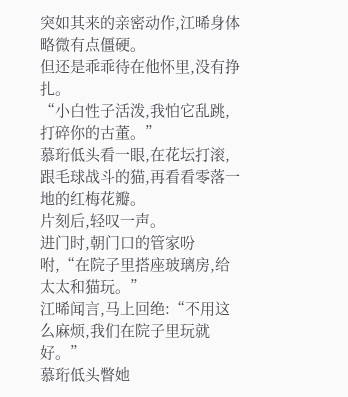突如其来的亲密动作,江晞身体略微有点僵硬。
但还是乖乖待在他怀里,没有挣扎。
“小白性子活泼,我怕它乱跳,打碎你的古董。”
慕珩低头看一眼,在花坛打滚,跟毛球战斗的猫,再看看零落一地的红梅花瓣。
片刻后,轻叹一声。
进门时,朝门口的管家吩咐,“在院子里搭座玻璃房,给太太和猫玩。”
江晞闻言,马上回绝:“不用这么麻烦,我们在院子里玩就好。”
慕珩低头瞥她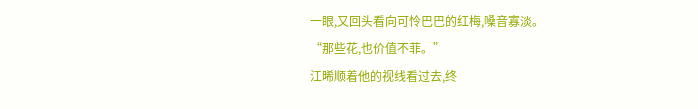一眼,又回头看向可怜巴巴的红梅,嗓音寡淡。
“那些花,也价值不菲。”
江晞顺着他的视线看过去,终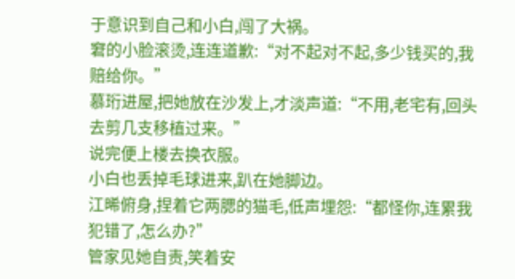于意识到自己和小白,闯了大祸。
窘的小脸滚烫,连连道歉:“对不起对不起,多少钱买的,我赔给你。”
慕珩进屋,把她放在沙发上,才淡声道:“不用,老宅有,回头去剪几支移植过来。”
说完便上楼去换衣服。
小白也丢掉毛球进来,趴在她脚边。
江晞俯身,捏着它两腮的猫毛,低声埋怨:“都怪你,连累我犯错了,怎么办?”
管家见她自责,笑着安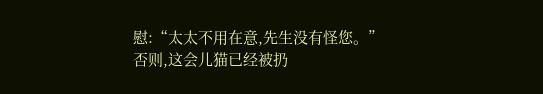慰:“太太不用在意,先生没有怪您。”
否则,这会儿猫已经被扔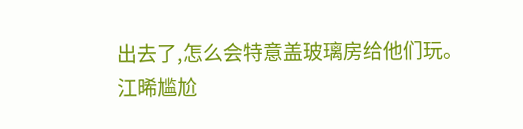出去了,怎么会特意盖玻璃房给他们玩。
江晞尴尬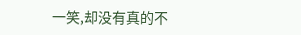一笑,却没有真的不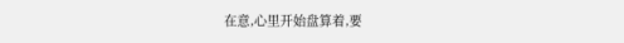在意,心里开始盘算着,要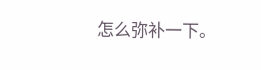怎么弥补一下。